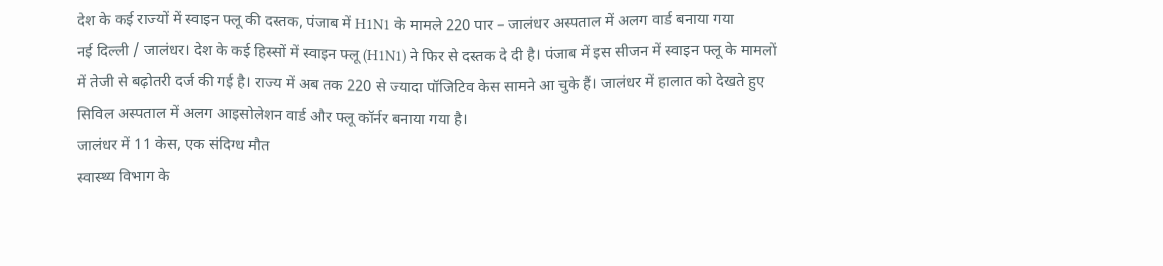देश के कई राज्यों में स्वाइन फ्लू की दस्तक, पंजाब में H1N1 के मामले 220 पार – जालंधर अस्पताल में अलग वार्ड बनाया गया
नई दिल्ली / जालंधर। देश के कई हिस्सों में स्वाइन फ्लू (H1N1) ने फिर से दस्तक दे दी है। पंजाब में इस सीजन में स्वाइन फ्लू के मामलों में तेजी से बढ़ोतरी दर्ज की गई है। राज्य में अब तक 220 से ज्यादा पॉजिटिव केस सामने आ चुके हैं। जालंधर में हालात को देखते हुए सिविल अस्पताल में अलग आइसोलेशन वार्ड और फ्लू कॉर्नर बनाया गया है।
जालंधर में 11 केस, एक संदिग्ध मौत
स्वास्थ्य विभाग के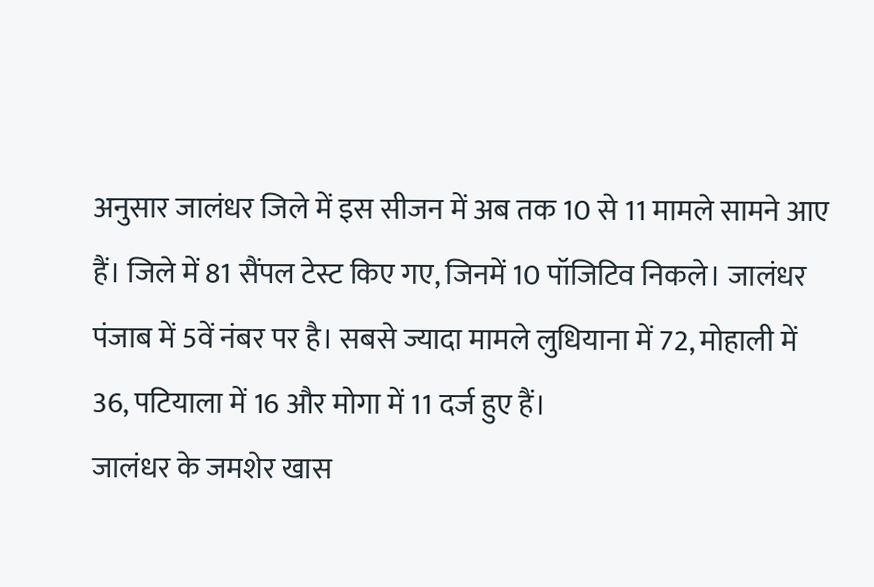अनुसार जालंधर जिले में इस सीजन में अब तक 10 से 11 मामले सामने आए हैं। जिले में 81 सैंपल टेस्ट किए गए, जिनमें 10 पॉजिटिव निकले। जालंधर पंजाब में 5वें नंबर पर है। सबसे ज्यादा मामले लुधियाना में 72, मोहाली में 36, पटियाला में 16 और मोगा में 11 दर्ज हुए हैं।
जालंधर के जमशेर खास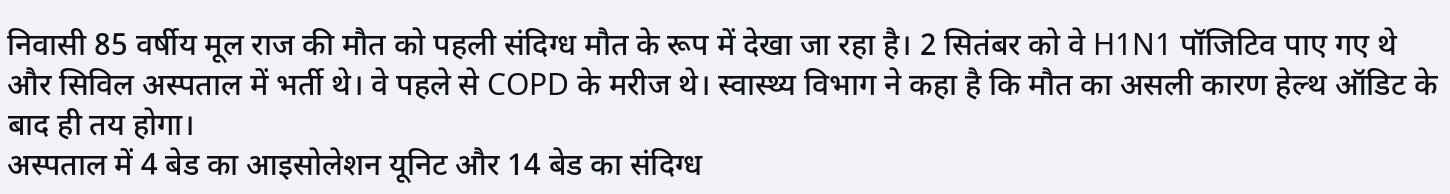निवासी 85 वर्षीय मूल राज की मौत को पहली संदिग्ध मौत के रूप में देखा जा रहा है। 2 सितंबर को वे H1N1 पॉजिटिव पाए गए थे और सिविल अस्पताल में भर्ती थे। वे पहले से COPD के मरीज थे। स्वास्थ्य विभाग ने कहा है कि मौत का असली कारण हेल्थ ऑडिट के बाद ही तय होगा।
अस्पताल में 4 बेड का आइसोलेशन यूनिट और 14 बेड का संदिग्ध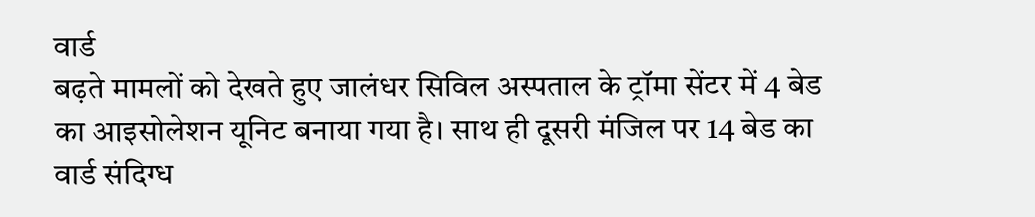वार्ड
बढ़ते मामलों को देखते हुए जालंधर सिविल अस्पताल के ट्रॉमा सेंटर में 4 बेड का आइसोलेशन यूनिट बनाया गया है। साथ ही दूसरी मंजिल पर 14 बेड का वार्ड संदिग्ध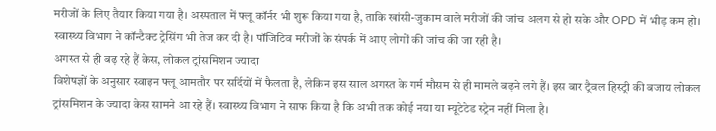मरीजों के लिए तैयार किया गया है। अस्पताल में फ्लू कॉर्नर भी शुरू किया गया है, ताकि खांसी-जुकाम वाले मरीजों की जांच अलग से हो सके और OPD में भीड़ कम हो।
स्वास्थ्य विभाग ने कॉन्टैक्ट ट्रेसिंग भी तेज कर दी है। पॉजिटिव मरीजों के संपर्क में आए लोगों की जांच की जा रही है।
अगस्त से ही बढ़ रहे हैं केस, लोकल ट्रांसमिशन ज्यादा
विशेषज्ञों के अनुसार स्वाइन फ्लू आमतौर पर सर्दियों में फैलता है, लेकिन इस साल अगस्त के गर्म मौसम से ही मामले बढ़ने लगे हैं। इस बार ट्रैवल हिस्ट्री की बजाय लोकल ट्रांसमिशन के ज्यादा केस सामने आ रहे हैं। स्वास्थ्य विभाग ने साफ किया है कि अभी तक कोई नया या म्यूटेटेड स्ट्रेन नहीं मिला है।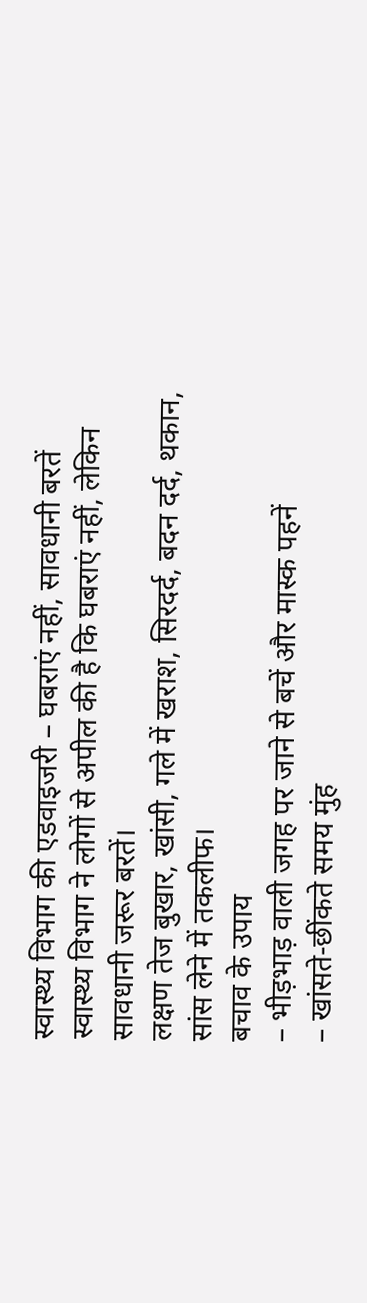स्वास्थ्य विभाग की एडवाइजरी – घबराएं नहीं, सावधानी बरतें
स्वास्थ्य विभाग ने लोगों से अपील की है कि घबराएं नहीं, लेकिन सावधानी जरूर बरतें।
लक्षण तेज बुखार, खांसी, गले में खराश, सिरदर्द, बदन दर्द, थकान, सांस लेने में तकलीफ।
बचाव के उपाय
– भीड़भाड़ वाली जगह पर जाने से बचें और मास्क पहनें
– खांसते-छींकते समय मुंह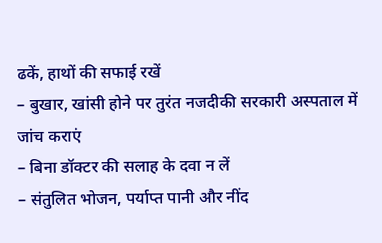ढकें, हाथों की सफाई रखें
– बुखार, खांसी होने पर तुरंत नजदीकी सरकारी अस्पताल में जांच कराएं
– बिना डॉक्टर की सलाह के दवा न लें
– संतुलित भोजन, पर्याप्त पानी और नींद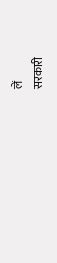लें
सरकारी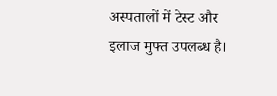अस्पतालों में टेस्ट और इलाज मुफ्त उपलब्ध है।